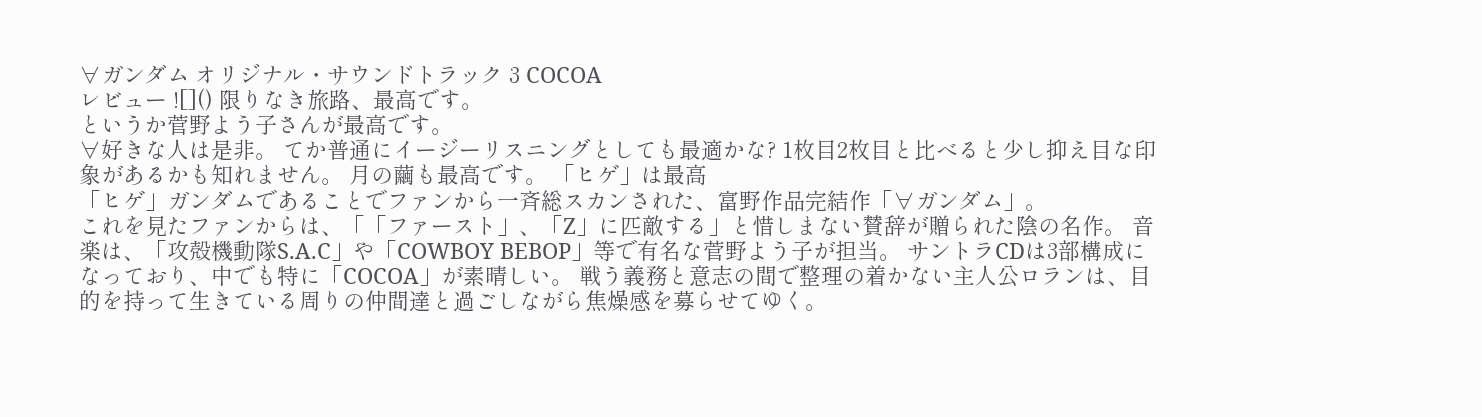∀ガンダム オリジナル・サウンドトラック 3 COCOA
レビュー ![]() 限りなき旅路、最高です。
というか菅野よう子さんが最高です。
∀好きな人は是非。 てか普通にイージーリスニングとしても最適かな? 1枚目2枚目と比べると少し抑え目な印象があるかも知れません。 月の繭も最高です。 「ヒゲ」は最高
「ヒゲ」ガンダムであることでファンから一斉総スカンされた、富野作品完結作「∀ガンダム」。
これを見たファンからは、「「ファースト」、「Z」に匹敵する」と惜しまない賛辞が贈られた陰の名作。 音楽は、「攻殻機動隊S.A.C」や「COWBOY BEBOP」等で有名な菅野よう子が担当。 サントラCDは3部構成になっており、中でも特に「COCOA」が素晴しい。 戦う義務と意志の間で整理の着かない主人公ロランは、目的を持って生きている周りの仲間達と過ごしながら焦燥感を募らせてゆく。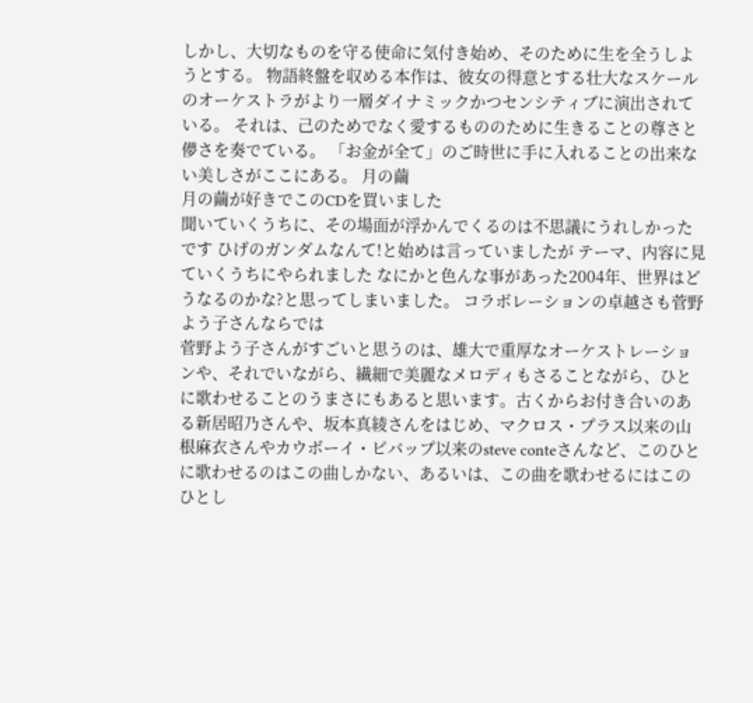しかし、大切なものを守る使命に気付き始め、そのために生を全うしようとする。 物語終盤を収める本作は、彼女の得意とする壮大なスケールのオーケストラがより一層ダイナミックかつセンシティブに演出されている。 それは、己のためでなく愛するもののために生きることの尊さと儚さを奏でている。 「お金が全て」のご時世に手に入れることの出来ない美しさがここにある。 月の繭
月の繭が好きでこのCDを買いました
聞いていくうちに、その場面が浮かんでくるのは不思議にうれしかったです ひげのガンダムなんて!と始めは言っていましたが テーマ、内容に見ていくうちにやられました なにかと色んな事があった2004年、世界はどうなるのかな?と思ってしまいました。 コラボレーションの卓越さも菅野よう子さんならでは
菅野よう子さんがすごいと思うのは、雄大で重厚なオーケストレーションや、それでいながら、繊細で美麗なメロディもさることながら、ひとに歌わせることのうまさにもあると思います。古くからお付き合いのある新居昭乃さんや、坂本真綾さんをはじめ、マクロス・プラス以来の山根麻衣さんやカウボーイ・ビバップ以来のsteve conteさんなど、このひとに歌わせるのはこの曲しかない、あるいは、この曲を歌わせるにはこのひとし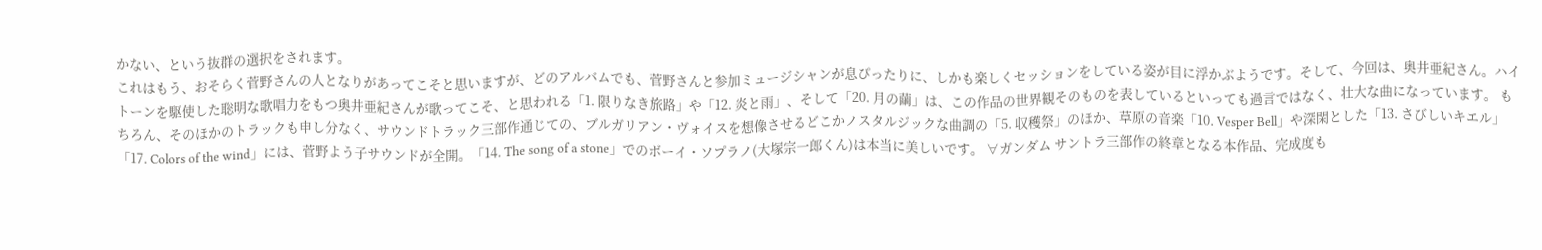かない、という抜群の選択をされます。
これはもう、おそらく菅野さんの人となりがあってこそと思いますが、どのアルバムでも、菅野さんと参加ミュージシャンが息ぴったりに、しかも楽しくセッションをしている姿が目に浮かぶようです。そして、今回は、奥井亜紀さん。ハイトーンを駆使した聡明な歌唱力をもつ奥井亜紀さんが歌ってこそ、と思われる「1. 限りなき旅路」や「12. 炎と雨」、そして「20. 月の繭」は、この作品の世界観そのものを表しているといっても過言ではなく、壮大な曲になっています。 もちろん、そのほかのトラックも申し分なく、サウンドトラック三部作通じての、ブルガリアン・ヴォイスを想像させるどこかノスタルジックな曲調の「5. 収穫祭」のほか、草原の音楽「10. Vesper Bell」や深閑とした「13. さびしいキエル」「17. Colors of the wind」には、菅野よう子サウンドが全開。「14. The song of a stone」でのボーイ・ソプラノ(大塚宗一郎くん)は本当に美しいです。 ∀ガンダム サントラ三部作の終章となる本作品、完成度も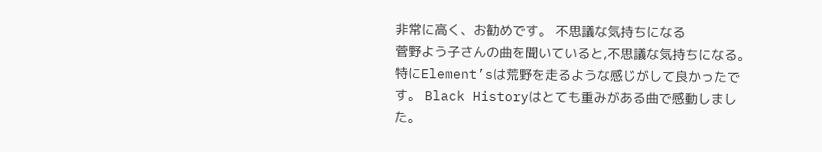非常に高く、お勧めです。 不思議な気持ちになる
菅野よう子さんの曲を聞いていると,不思議な気持ちになる。
特にElement’sは荒野を走るような感じがして良かったです。 Black Historyはとても重みがある曲で感動しました。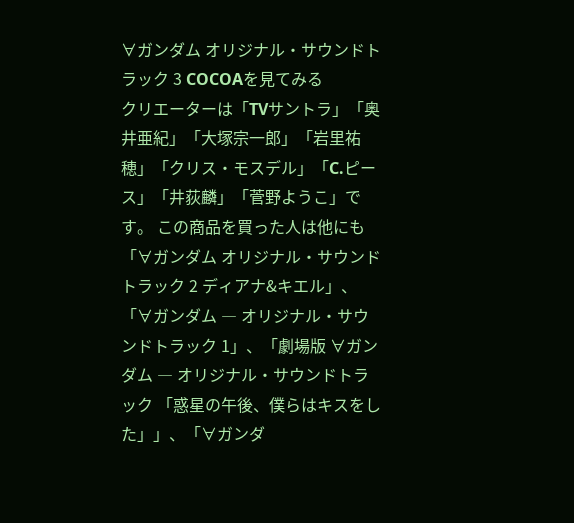∀ガンダム オリジナル・サウンドトラック 3 COCOAを見てみる
クリエーターは「TVサントラ」「奥井亜紀」「大塚宗一郎」「岩里祐穂」「クリス・モスデル」「C.ピース」「井荻麟」「菅野ようこ」です。 この商品を買った人は他にも「∀ガンダム オリジナル・サウンドトラック 2 ディアナ&キエル」、「∀ガンダム ― オリジナル・サウンドトラック 1」、「劇場版 ∀ガンダム ― オリジナル・サウンドトラック 「惑星の午後、僕らはキスをした」」、「∀ガンダ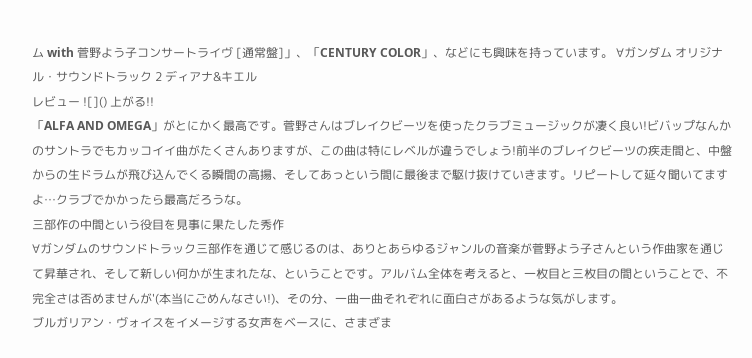ム with 菅野よう子コンサートライヴ [通常盤]」、「CENTURY COLOR」、などにも興味を持っています。 ∀ガンダム オリジナル・サウンドトラック 2 ディアナ&キエル
レビュー ![]() 上がる!!
「ALFA AND OMEGA」がとにかく最高です。菅野さんはブレイクビーツを使ったクラブミュージックが凄く良い!ビバップなんかのサントラでもカッコイイ曲がたくさんありますが、この曲は特にレベルが違うでしょう!前半のブレイクビーツの疾走間と、中盤からの生ドラムが飛び込んでくる瞬間の高揚、そしてあっという間に最後まで駆け抜けていきます。リピートして延々聞いてますよ…クラブでかかったら最高だろうな。
三部作の中間という役目を見事に果たした秀作
∀ガンダムのサウンドトラック三部作を通じて感じるのは、ありとあらゆるジャンルの音楽が菅野よう子さんという作曲家を通じて昇華され、そして新しい何かが生まれたな、ということです。アルバム全体を考えると、一枚目と三枚目の間ということで、不完全さは否めませんが'(本当にごめんなさい!)、その分、一曲一曲それぞれに面白さがあるような気がします。
ブルガリアン・ヴォイスをイメージする女声をベースに、さまざま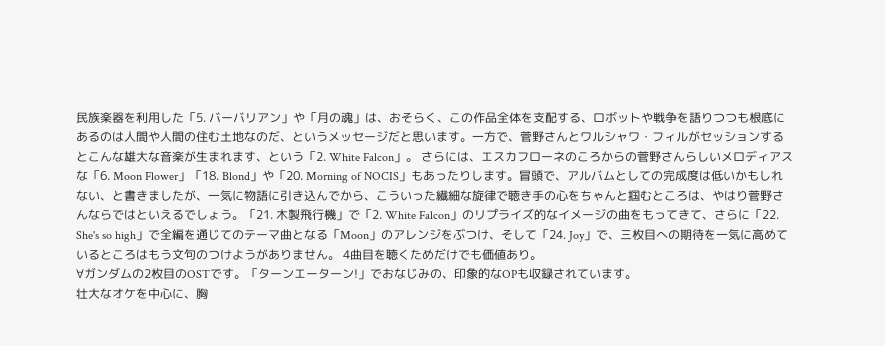民族楽器を利用した「5. バーバリアン」や「月の魂」は、おそらく、この作品全体を支配する、ロボットや戦争を語りつつも根底にあるのは人間や人間の住む土地なのだ、というメッセージだと思います。一方で、菅野さんとワルシャワ・フィルがセッションするとこんな雄大な音楽が生まれます、という「2. White Falcon」。 さらには、エスカフローネのころからの菅野さんらしいメロディアスな「6. Moon Flower」「18. Blond」や「20. Morning of NOCIS」もあったりします。冒頭で、アルバムとしての完成度は低いかもしれない、と書きましたが、一気に物語に引き込んでから、こういった繊細な旋律で聴き手の心をちゃんと掴むところは、やはり菅野さんならではといえるでしょう。「21. 木製飛行機」で「2. White Falcon」のリプライズ的なイメージの曲をもってきて、さらに「22. She's so high」で全編を通じてのテーマ曲となる「Moon」のアレンジをぶつけ、そして「24. Joy」で、三枚目への期待を一気に高めているところはもう文句のつけようがありません。 4曲目を聴くためだけでも価値あり。
∀ガンダムの2枚目のOSTです。「ターンエーターン!」でおなじみの、印象的なOPも収録されています。
壮大なオケを中心に、胸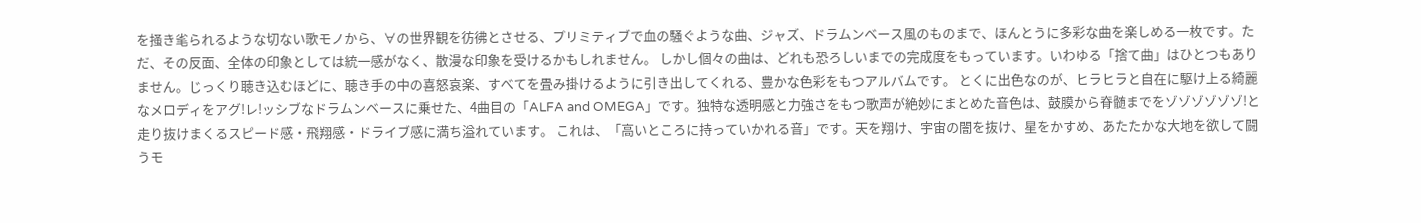を掻き毟られるような切ない歌モノから、∀の世界観を彷彿とさせる、プリミティブで血の騒ぐような曲、ジャズ、ドラムンベース風のものまで、ほんとうに多彩な曲を楽しめる一枚です。ただ、その反面、全体の印象としては統一感がなく、散漫な印象を受けるかもしれません。 しかし個々の曲は、どれも恐ろしいまでの完成度をもっています。いわゆる「捨て曲」はひとつもありません。じっくり聴き込むほどに、聴き手の中の喜怒哀楽、すべてを畳み掛けるように引き出してくれる、豊かな色彩をもつアルバムです。 とくに出色なのが、ヒラヒラと自在に駆け上る綺麗なメロディをアグ!レ!ッシブなドラムンベースに乗せた、4曲目の「ALFA and OMEGA」です。独特な透明感と力強さをもつ歌声が絶妙にまとめた音色は、鼓膜から脊髄までをゾゾゾゾゾゾ!と走り抜けまくるスピード感・飛翔感・ドライブ感に満ち溢れています。 これは、「高いところに持っていかれる音」です。天を翔け、宇宙の闇を抜け、星をかすめ、あたたかな大地を欲して闘うモ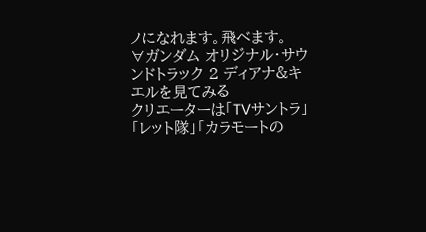ノになれます。飛べます。
∀ガンダム オリジナル・サウンドトラック 2 ディアナ&キエルを見てみる
クリエーターは「TVサントラ」「レット隊」「カラモートの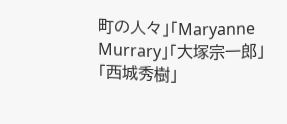町の人々」「Maryanne Murrary」「大塚宗一郎」「西城秀樹」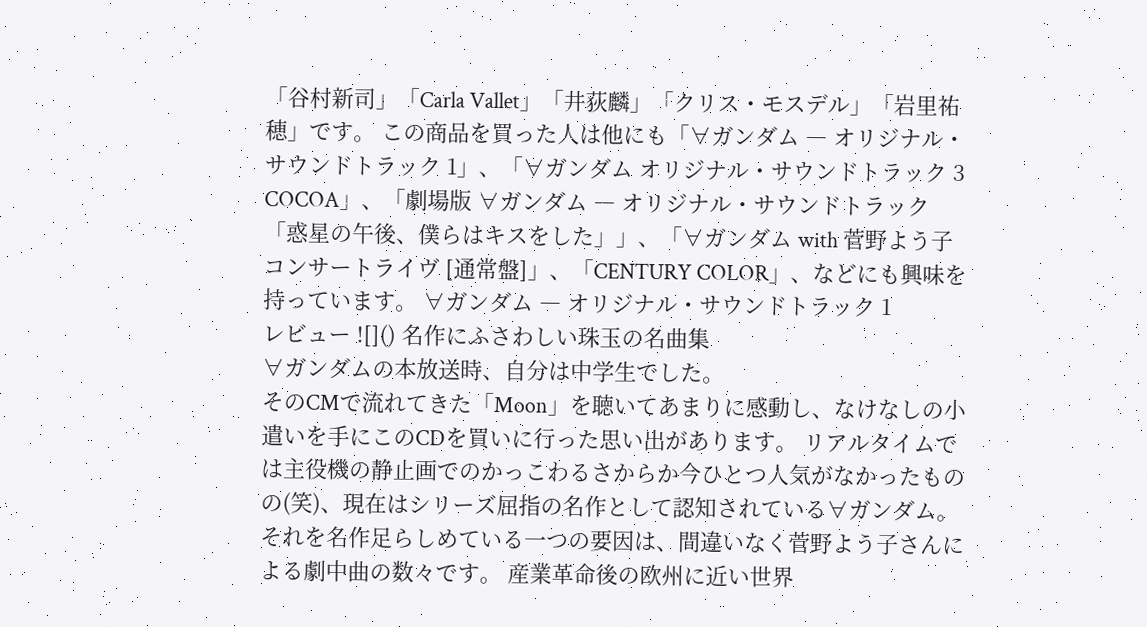「谷村新司」「Carla Vallet」「井荻麟」「クリス・モスデル」「岩里祐穂」です。 この商品を買った人は他にも「∀ガンダム ― オリジナル・サウンドトラック 1」、「∀ガンダム オリジナル・サウンドトラック 3 COCOA」、「劇場版 ∀ガンダム ― オリジナル・サウンドトラック 「惑星の午後、僕らはキスをした」」、「∀ガンダム with 菅野よう子コンサートライヴ [通常盤]」、「CENTURY COLOR」、などにも興味を持っています。 ∀ガンダム ― オリジナル・サウンドトラック 1
レビュー ![]() 名作にふさわしい珠玉の名曲集
∀ガンダムの本放送時、自分は中学生でした。
そのCMで流れてきた「Moon」を聴いてあまりに感動し、なけなしの小遣いを手にこのCDを買いに行った思い出があります。 リアルタイムでは主役機の静止画でのかっこわるさからか今ひとつ人気がなかったものの(笑)、現在はシリーズ屈指の名作として認知されている∀ガンダム。 それを名作足らしめている一つの要因は、間違いなく菅野よう子さんによる劇中曲の数々です。 産業革命後の欧州に近い世界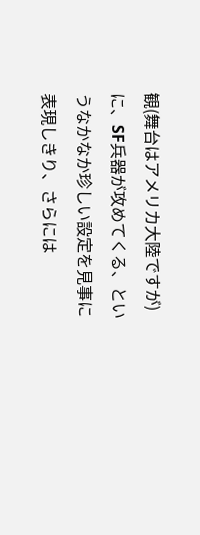観(舞台はアメリカ大陸ですが)に、SF兵器が攻めてくる、というなかなか珍しい設定を見事に表現しきり、さらには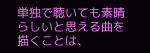単独で聴いても素晴らしいと思える曲を描くことは、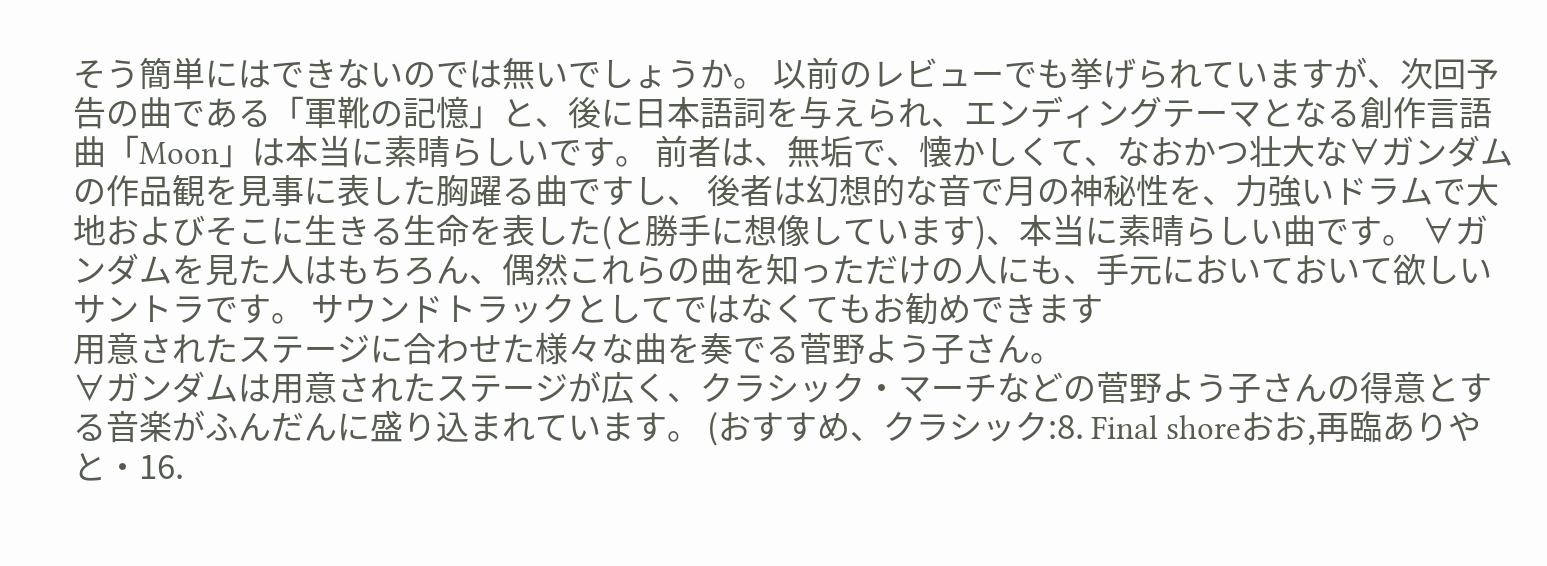そう簡単にはできないのでは無いでしょうか。 以前のレビューでも挙げられていますが、次回予告の曲である「軍靴の記憶」と、後に日本語詞を与えられ、エンディングテーマとなる創作言語曲「Moon」は本当に素晴らしいです。 前者は、無垢で、懐かしくて、なおかつ壮大な∀ガンダムの作品観を見事に表した胸躍る曲ですし、 後者は幻想的な音で月の神秘性を、力強いドラムで大地およびそこに生きる生命を表した(と勝手に想像しています)、本当に素晴らしい曲です。 ∀ガンダムを見た人はもちろん、偶然これらの曲を知っただけの人にも、手元においておいて欲しいサントラです。 サウンドトラックとしてではなくてもお勧めできます
用意されたステージに合わせた様々な曲を奏でる菅野よう子さん。
∀ガンダムは用意されたステージが広く、クラシック・マーチなどの菅野よう子さんの得意とする音楽がふんだんに盛り込まれています。 (おすすめ、クラシック:8. Final shoreおお,再臨ありやと・16.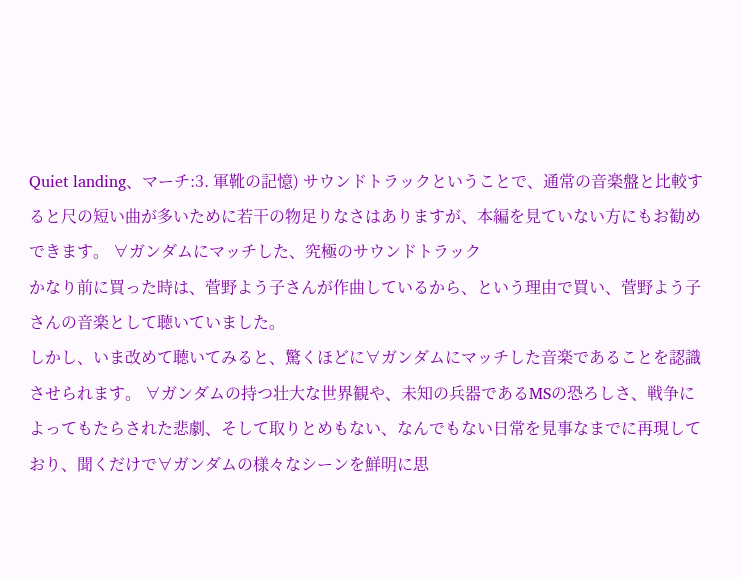Quiet landing、マーチ:3. 軍靴の記憶) サウンドトラックということで、通常の音楽盤と比較すると尺の短い曲が多いために若干の物足りなさはありますが、本編を見ていない方にもお勧めできます。 ∀ガンダムにマッチした、究極のサウンドトラック
かなり前に買った時は、菅野よう子さんが作曲しているから、という理由で買い、菅野よう子さんの音楽として聴いていました。
しかし、いま改めて聴いてみると、驚くほどに∀ガンダムにマッチした音楽であることを認識させられます。 ∀ガンダムの持つ壮大な世界観や、未知の兵器であるMSの恐ろしさ、戦争によってもたらされた悲劇、そして取りとめもない、なんでもない日常を見事なまでに再現しており、聞くだけで∀ガンダムの様々なシーンを鮮明に思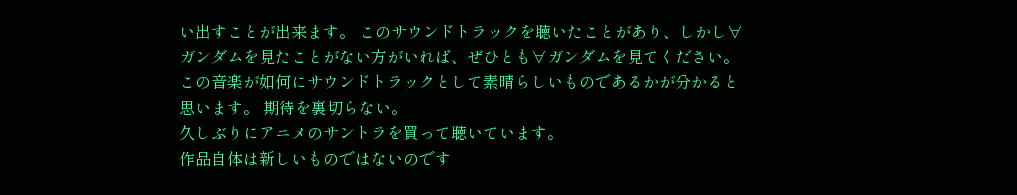い出すことが出来ます。 このサウンドトラックを聴いたことがあり、しかし∀ガンダムを見たことがない方がいれば、ぜひとも∀ガンダムを見てください。この音楽が如何にサウンドトラックとして素晴らしいものであるかが分かると思います。 期待を裏切らない。
久しぶりにアニメのサントラを買って聴いています。
作品自体は新しいものではないのです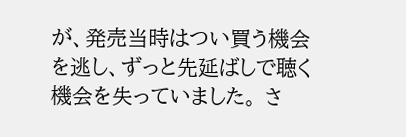が、発売当時はつい買う機会を逃し、ずっと先延ばしで聴く機会を失っていました。 さ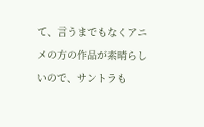て、言うまでもなくアニメの方の作品が素晴らしいので、サントラも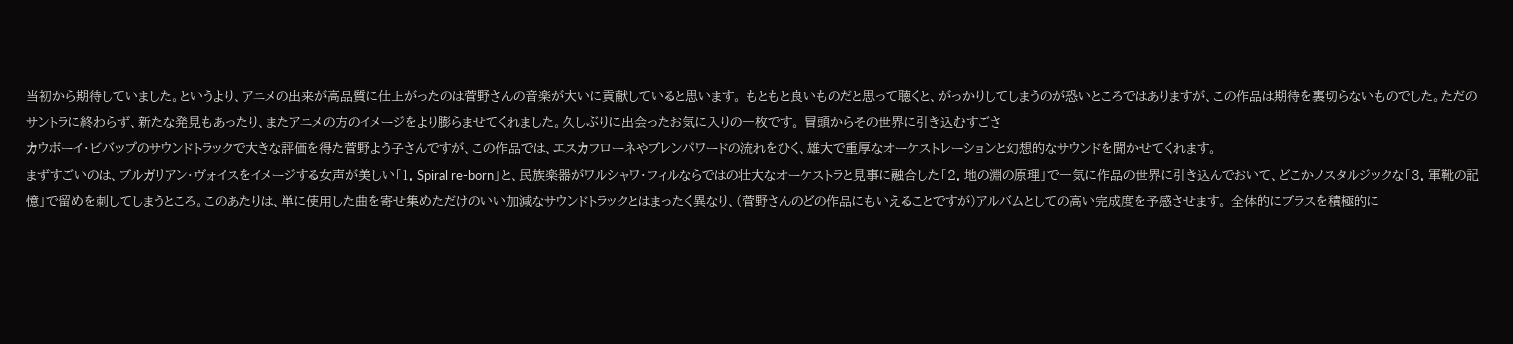当初から期待していました。というより、アニメの出来が高品質に仕上がったのは菅野さんの音楽が大いに貢献していると思います。 もともと良いものだと思って聴くと、がっかりしてしまうのが恐いところではありますが、この作品は期待を裏切らないものでした。ただのサントラに終わらず、新たな発見もあったり、またアニメの方のイメージをより膨らませてくれました。久しぶりに出会ったお気に入りの一枚です。 冒頭からその世界に引き込むすごさ
カウボーイ・ビバップのサウンドトラックで大きな評価を得た菅野よう子さんですが、この作品では、エスカフローネやブレンパワードの流れをひく、雄大で重厚なオーケストレーションと幻想的なサウンドを聞かせてくれます。
まずすごいのは、ブルガリアン・ヴォイスをイメージする女声が美しい「1. Spiral re-born」と、民族楽器がワルシャワ・フィルならではの壮大なオーケストラと見事に融合した「2. 地の淵の原理」で一気に作品の世界に引き込んでおいて、どこかノスタルジックな「3. 軍靴の記憶」で留めを刺してしまうところ。このあたりは、単に使用した曲を寄せ集めただけのいい加減なサウンドトラックとはまったく異なり、(菅野さんのどの作品にもいえることですが)アルバムとしての高い完成度を予感させます。 全体的にブラスを積極的に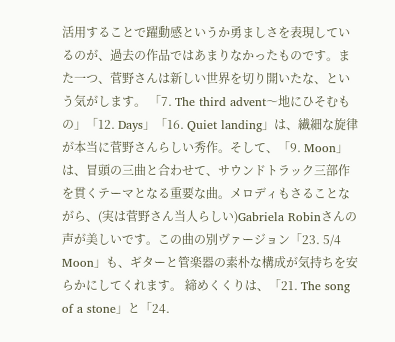活用することで躍動感というか勇ましさを表現しているのが、過去の作品ではあまりなかったものです。また一つ、菅野さんは新しい世界を切り開いたな、という気がします。 「7. The third advent〜地にひそむもの」「12. Days」「16. Quiet landing」は、繊細な旋律が本当に菅野さんらしい秀作。そして、「9. Moon」は、冒頭の三曲と合わせて、サウンドトラック三部作を貫くテーマとなる重要な曲。メロディもさることながら、(実は菅野さん当人らしい)Gabriela Robinさんの声が美しいです。この曲の別ヴァージョン「23. 5/4 Moon」も、ギターと管楽器の素朴な構成が気持ちを安らかにしてくれます。 締めくくりは、「21. The song of a stone」と「24.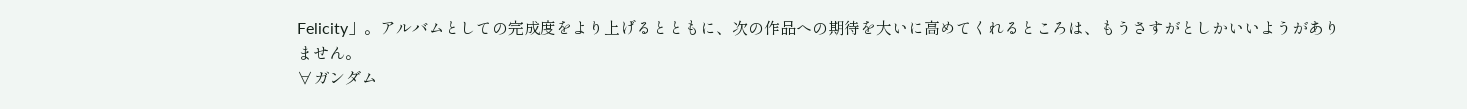Felicity」。アルバムとしての完成度をより上げるとともに、次の作品への期待を大いに高めてくれるところは、もうさすがとしかいいようがありません。
∀ガンダム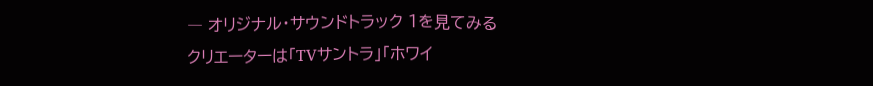― オリジナル・サウンドトラック 1を見てみる
クリエーターは「TVサントラ」「ホワイ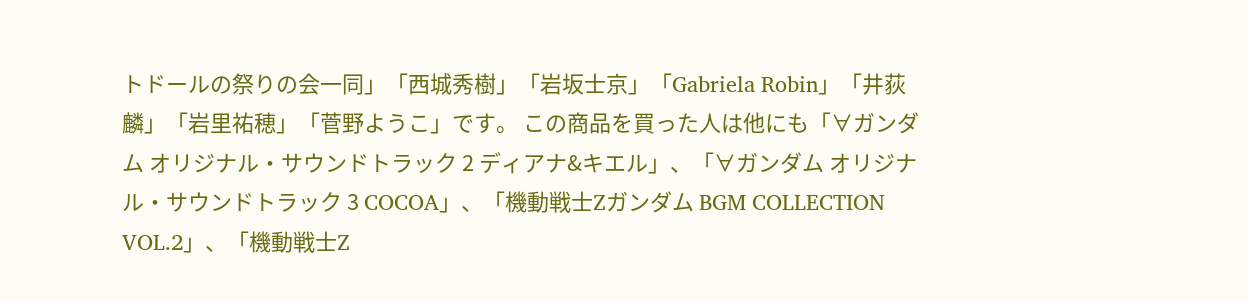トドールの祭りの会一同」「西城秀樹」「岩坂士京」「Gabriela Robin」「井荻麟」「岩里祐穂」「菅野ようこ」です。 この商品を買った人は他にも「∀ガンダム オリジナル・サウンドトラック 2 ディアナ&キエル」、「∀ガンダム オリジナル・サウンドトラック 3 COCOA」、「機動戦士Zガンダム BGM COLLECTION VOL.2」、「機動戦士Z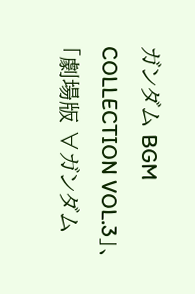ガンダム BGM COLLECTION VOL.3」、「劇場版 ∀ガンダム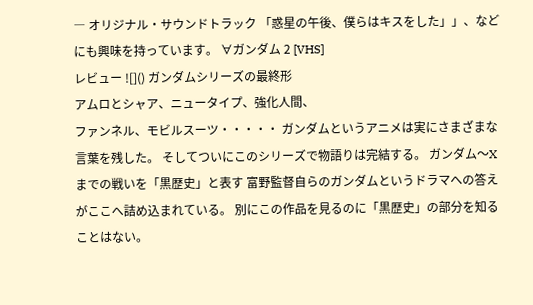― オリジナル・サウンドトラック 「惑星の午後、僕らはキスをした」」、などにも興味を持っています。 ∀ガンダム 2 [VHS]
レビュー ![]() ガンダムシリーズの最終形
アムロとシャア、ニュータイプ、強化人間、
ファンネル、モビルスーツ・・・・・ ガンダムというアニメは実にさまざまな 言葉を残した。 そしてついにこのシリーズで物語りは完結する。 ガンダム〜Xまでの戦いを「黒歴史」と表す 富野監督自らのガンダムというドラマへの答えがここへ詰め込まれている。 別にこの作品を見るのに「黒歴史」の部分を知ることはない。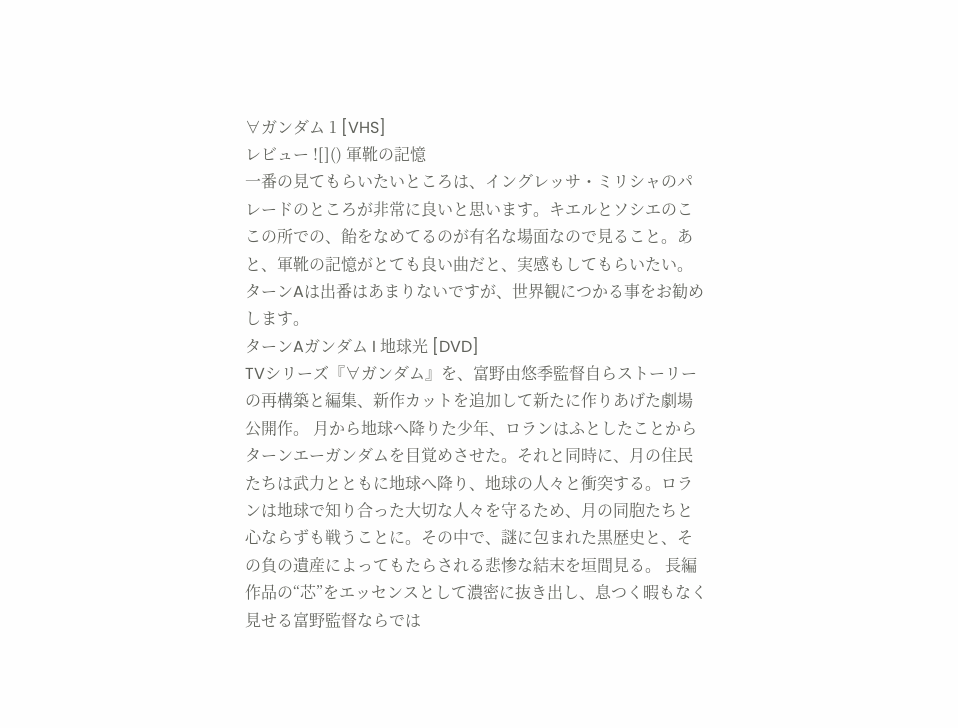∀ガンダム 1 [VHS]
レビュー ![]() 軍靴の記憶
一番の見てもらいたいところは、イングレッサ・ミリシャのパレードのところが非常に良いと思います。キエルとソシエのここの所での、飴をなめてるのが有名な場面なので見ること。あと、軍靴の記憶がとても良い曲だと、実感もしてもらいたい。ターンAは出番はあまりないですが、世界観につかる事をお勧めします。
ターンAガンダム I 地球光 [DVD]
TVシリーズ『∀ガンダム』を、富野由悠季監督自らストーリーの再構築と編集、新作カットを追加して新たに作りあげた劇場公開作。 月から地球へ降りた少年、ロランはふとしたことからターンエーガンダムを目覚めさせた。それと同時に、月の住民たちは武力とともに地球へ降り、地球の人々と衝突する。ロランは地球で知り合った大切な人々を守るため、月の同胞たちと心ならずも戦うことに。その中で、謎に包まれた黒歴史と、その負の遺産によってもたらされる悲惨な結末を垣間見る。 長編作品の“芯”をエッセンスとして濃密に抜き出し、息つく暇もなく見せる富野監督ならでは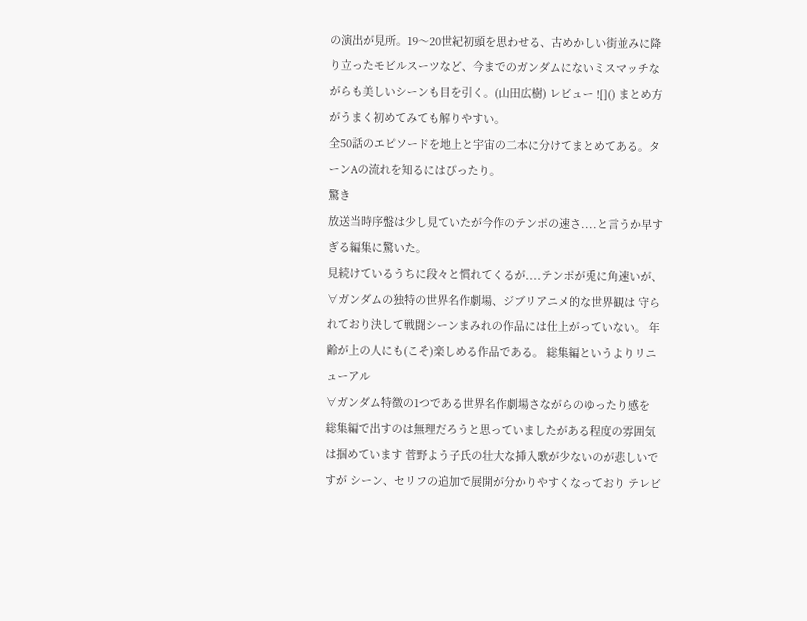の演出が見所。19〜20世紀初頭を思わせる、古めかしい街並みに降り立ったモビルスーツなど、今までのガンダムにないミスマッチながらも美しいシーンも目を引く。(山田広樹) レビュー ![]() まとめ方がうまく初めてみても解りやすい。
全50話のエピソードを地上と宇宙の二本に分けてまとめてある。ターンAの流れを知るにはぴったり。
驚き
放送当時序盤は少し見ていたが今作のテンポの速さ....と言うか早すぎる編集に驚いた。
見続けているうちに段々と慣れてくるが....テンポが兎に角速いが、 ∀ガンダムの独特の世界名作劇場、ジブリアニメ的な世界観は 守られており決して戦闘シーンまみれの作品には仕上がっていない。 年齢が上の人にも(こそ)楽しめる作品である。 総集編というよりリニューアル
∀ガンダム特徴の1つである世界名作劇場さながらのゆったり感を
総集編で出すのは無理だろうと思っていましたがある程度の雰囲気は掴めています 菅野よう子氏の壮大な挿入歌が少ないのが悲しいですが シーン、セリフの追加で展開が分かりやすくなっており テレビ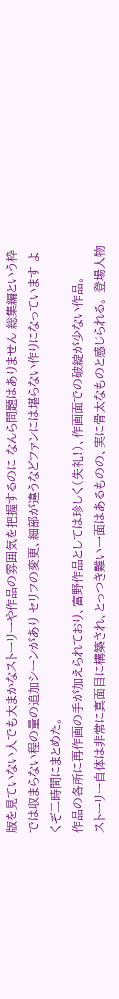版を見ていない人でも大まかなストーリーや作品の雰囲気を把握するのに なんら問題はありません 総集編という枠では収まらない程の量の追加シーンがあり セリフの変更、細部が違うなどファンには堪らない作りになっています よくぞ二時間にまとめた。
作品の各所に再作画の手が加えられており、富野作品としては珍しく(失礼!)、作画面での破綻が少ない作品。
ストーリー自体は非常に真面目に構築され、とっつき難い一面はあるものの、実に骨太なものと感じられる。 登場人物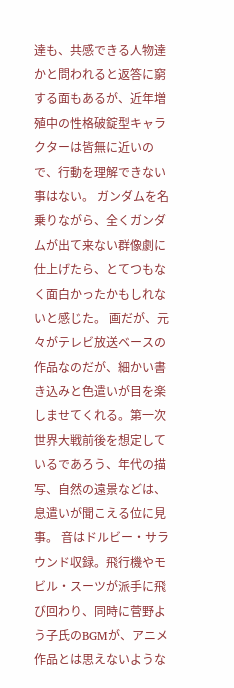達も、共感できる人物達かと問われると返答に窮する面もあるが、近年増殖中の性格破錠型キャラクターは皆無に近いので、行動を理解できない事はない。 ガンダムを名乗りながら、全くガンダムが出て来ない群像劇に仕上げたら、とてつもなく面白かったかもしれないと感じた。 画だが、元々がテレビ放送ベースの作品なのだが、細かい書き込みと色遣いが目を楽しませてくれる。第一次世界大戦前後を想定しているであろう、年代の描写、自然の遠景などは、息遣いが聞こえる位に見事。 音はドルビー・サラウンド収録。飛行機やモビル・スーツが派手に飛び回わり、同時に菅野よう子氏のBGMが、アニメ作品とは思えないような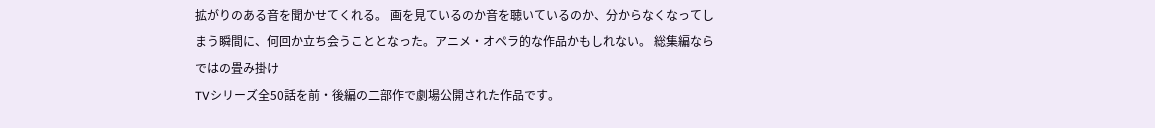拡がりのある音を聞かせてくれる。 画を見ているのか音を聴いているのか、分からなくなってしまう瞬間に、何回か立ち会うこととなった。アニメ・オペラ的な作品かもしれない。 総集編ならではの畳み掛け
TVシリーズ全50話を前・後編の二部作で劇場公開された作品です。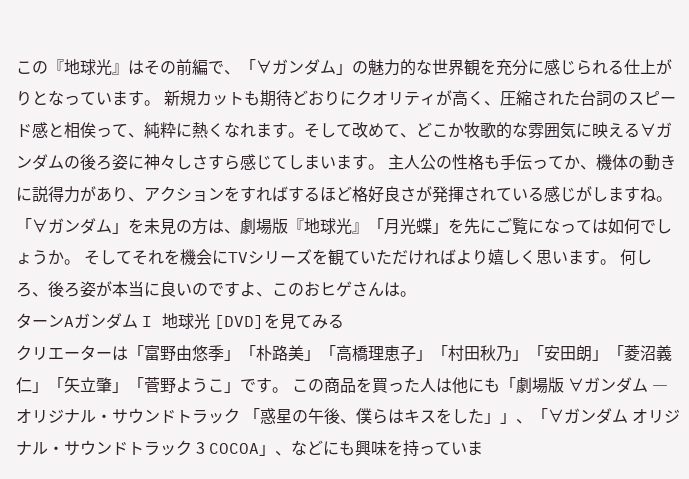この『地球光』はその前編で、「∀ガンダム」の魅力的な世界観を充分に感じられる仕上がりとなっています。 新規カットも期待どおりにクオリティが高く、圧縮された台詞のスピード感と相俟って、純粋に熱くなれます。そして改めて、どこか牧歌的な雰囲気に映える∀ガンダムの後ろ姿に神々しさすら感じてしまいます。 主人公の性格も手伝ってか、機体の動きに説得力があり、アクションをすればするほど格好良さが発揮されている感じがしますね。 「∀ガンダム」を未見の方は、劇場版『地球光』「月光蝶」を先にご覧になっては如何でしょうか。 そしてそれを機会にTVシリーズを観ていただければより嬉しく思います。 何しろ、後ろ姿が本当に良いのですよ、このおヒゲさんは。
ターンAガンダム I 地球光 [DVD]を見てみる
クリエーターは「富野由悠季」「朴路美」「高橋理恵子」「村田秋乃」「安田朗」「菱沼義仁」「矢立肇」「菅野ようこ」です。 この商品を買った人は他にも「劇場版 ∀ガンダム ― オリジナル・サウンドトラック 「惑星の午後、僕らはキスをした」」、「∀ガンダム オリジナル・サウンドトラック 3 COCOA」、などにも興味を持っていま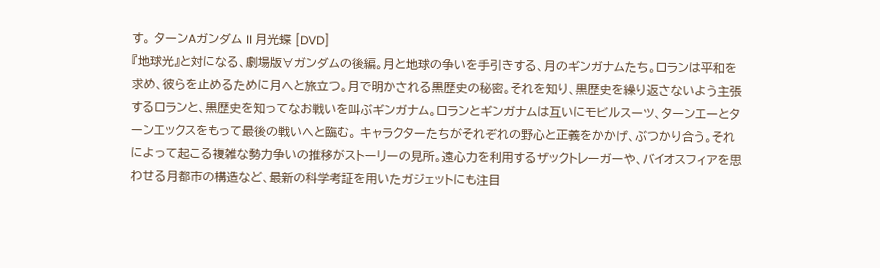す。 ターンAガンダム II 月光蝶 [DVD]
『地球光』と対になる、劇場版∀ガンダムの後編。月と地球の争いを手引きする、月のギンガナムたち。ロランは平和を求め、彼らを止めるために月へと旅立つ。月で明かされる黒歴史の秘密。それを知り、黒歴史を繰り返さないよう主張するロランと、黒歴史を知ってなお戦いを叫ぶギンガナム。ロランとギンガナムは互いにモビルスーツ、ターンエーとターンエックスをもって最後の戦いへと臨む。 キャラクターたちがそれぞれの野心と正義をかかげ、ぶつかり合う。それによって起こる複雑な勢力争いの推移がストーリーの見所。遠心力を利用するザックトレーガーや、バイオスフィアを思わせる月都市の構造など、最新の科学考証を用いたガジェットにも注目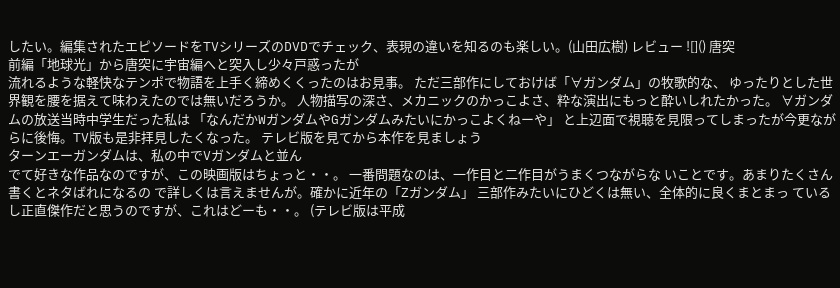したい。編集されたエピソードをTVシリーズのDVDでチェック、表現の違いを知るのも楽しい。(山田広樹) レビュー ![]() 唐突
前編「地球光」から唐突に宇宙編へと突入し少々戸惑ったが
流れるような軽快なテンポで物語を上手く締めくくったのはお見事。 ただ三部作にしておけば「∀ガンダム」の牧歌的な、 ゆったりとした世界観を腰を据えて味わえたのでは無いだろうか。 人物描写の深さ、メカニックのかっこよさ、粋な演出にもっと酔いしれたかった。 ∀ガンダムの放送当時中学生だった私は 「なんだかWガンダムやGガンダムみたいにかっこよくねーや」 と上辺面で視聴を見限ってしまったが今更ながらに後悔。TV版も是非拝見したくなった。 テレビ版を見てから本作を見ましょう
ターンエーガンダムは、私の中でVガンダムと並ん
でて好きな作品なのですが、この映画版はちょっと・・。 一番問題なのは、一作目と二作目がうまくつながらな いことです。あまりたくさん書くとネタばれになるの で詳しくは言えませんが。確かに近年の「Zガンダム」 三部作みたいにひどくは無い、全体的に良くまとまっ ているし正直傑作だと思うのですが、これはどーも・・。 (テレビ版は平成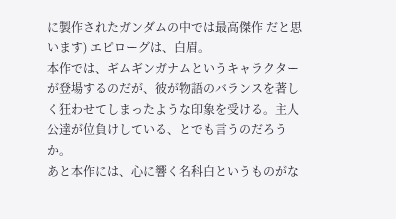に製作されたガンダムの中では最高傑作 だと思います) エピローグは、白眉。
本作では、ギムギンガナムというキャラクターが登場するのだが、彼が物語のバランスを著しく狂わせてしまったような印象を受ける。主人公達が位負けしている、とでも言うのだろうか。
あと本作には、心に響く名科白というものがな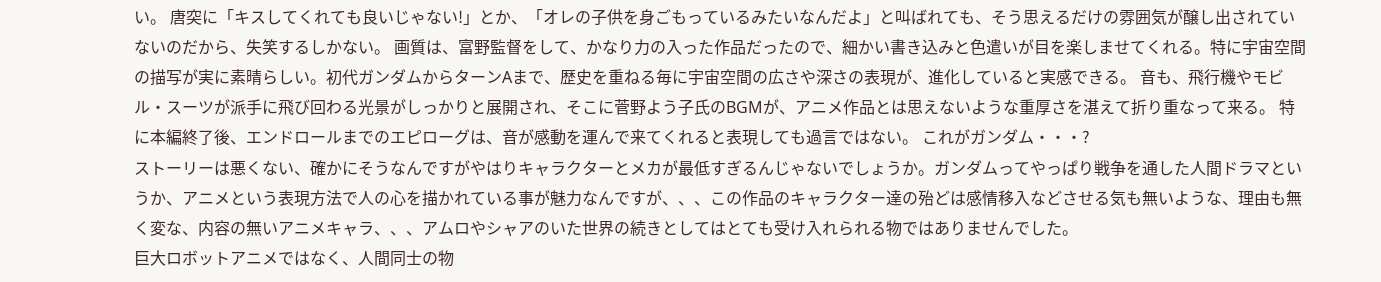い。 唐突に「キスしてくれても良いじゃない!」とか、「オレの子供を身ごもっているみたいなんだよ」と叫ばれても、そう思えるだけの雰囲気が醸し出されていないのだから、失笑するしかない。 画質は、富野監督をして、かなり力の入った作品だったので、細かい書き込みと色遣いが目を楽しませてくれる。特に宇宙空間の描写が実に素晴らしい。初代ガンダムからターンAまで、歴史を重ねる毎に宇宙空間の広さや深さの表現が、進化していると実感できる。 音も、飛行機やモビル・スーツが派手に飛び回わる光景がしっかりと展開され、そこに菅野よう子氏のBGMが、アニメ作品とは思えないような重厚さを湛えて折り重なって来る。 特に本編終了後、エンドロールまでのエピローグは、音が感動を運んで来てくれると表現しても過言ではない。 これがガンダム・・・?
ストーリーは悪くない、確かにそうなんですがやはりキャラクターとメカが最低すぎるんじゃないでしょうか。ガンダムってやっぱり戦争を通した人間ドラマというか、アニメという表現方法で人の心を描かれている事が魅力なんですが、、、この作品のキャラクター達の殆どは感情移入などさせる気も無いような、理由も無く変な、内容の無いアニメキャラ、、、アムロやシャアのいた世界の続きとしてはとても受け入れられる物ではありませんでした。
巨大ロボットアニメではなく、人間同士の物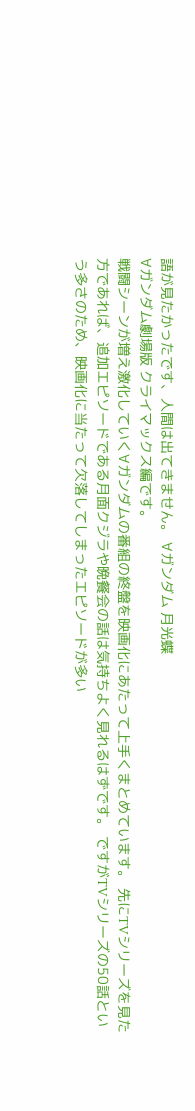語が見たかったです、人間は出てきません。 ∀ガンダム 月光蝶
∀ガンダム劇場版 クライマックス編です。
戦闘シーンが増え激化していく∀ガンダムの番組の終盤を映画化にあたって上手くまとめています。 先にTVシリーズを見た方であれば、追加エピソードである月面クジラや晩餐会の話は気持ちよく見れるはずです。 ですがTVシリーズの50話という多さのため、映画化に当たって欠落してしまったエピソードが多い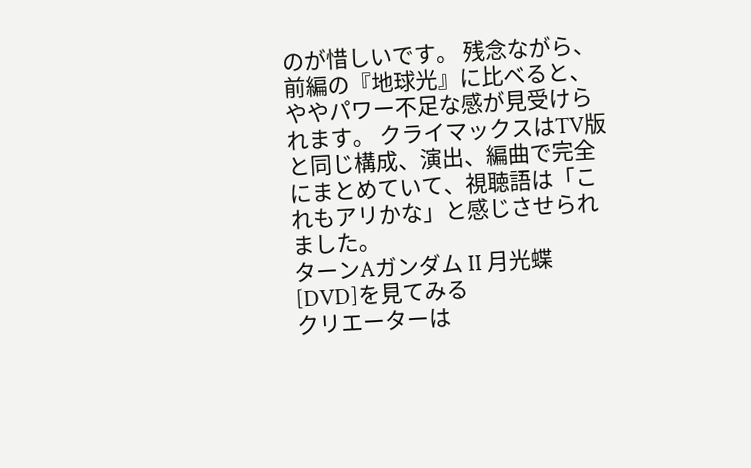のが惜しいです。 残念ながら、前編の『地球光』に比べると、ややパワー不足な感が見受けられます。 クライマックスはTV版と同じ構成、演出、編曲で完全にまとめていて、視聴語は「これもアリかな」と感じさせられました。
ターンAガンダム II 月光蝶 [DVD]を見てみる
クリエーターは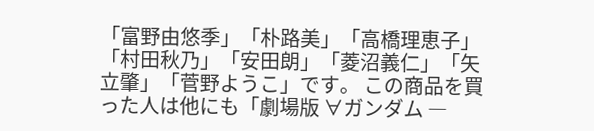「富野由悠季」「朴路美」「高橋理恵子」「村田秋乃」「安田朗」「菱沼義仁」「矢立肇」「菅野ようこ」です。 この商品を買った人は他にも「劇場版 ∀ガンダム ―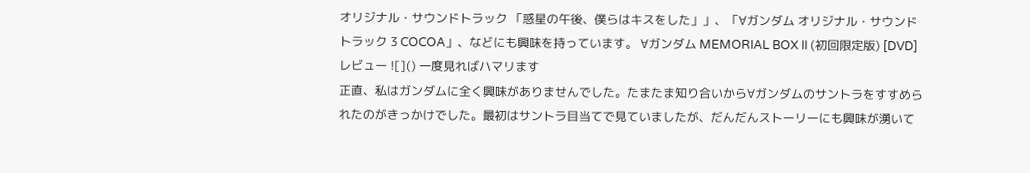オリジナル・サウンドトラック 「惑星の午後、僕らはキスをした」」、「∀ガンダム オリジナル・サウンドトラック 3 COCOA」、などにも興味を持っています。 ∀ガンダム MEMORIAL BOX II (初回限定版) [DVD]
レビュー ![]() 一度見ればハマリます
正直、私はガンダムに全く興味がありませんでした。たまたま知り合いから∀ガンダムのサントラをすすめられたのがきっかけでした。最初はサントラ目当てで見ていましたが、だんだんストーリーにも興味が湧いて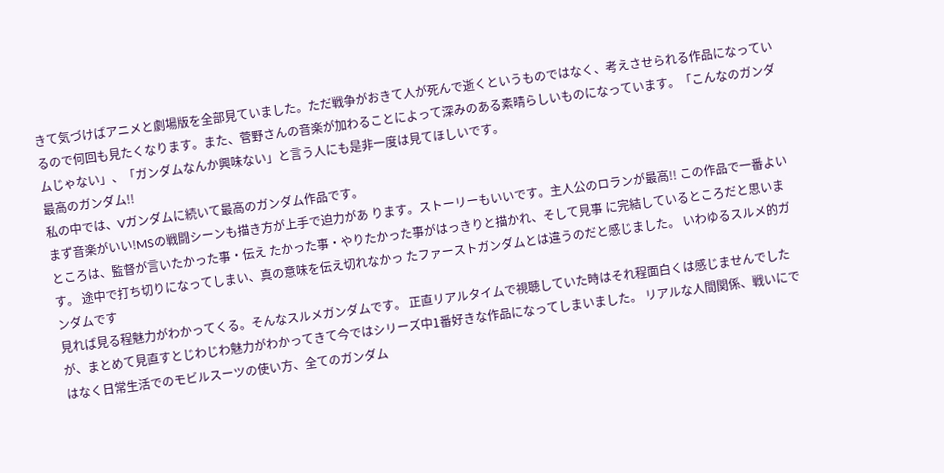きて気づけばアニメと劇場版を全部見ていました。ただ戦争がおきて人が死んで逝くというものではなく、考えさせられる作品になっているので何回も見たくなります。また、菅野さんの音楽が加わることによって深みのある素晴らしいものになっています。「こんなのガンダムじゃない」、「ガンダムなんか興味ない」と言う人にも是非一度は見てほしいです。
最高のガンダム!!
私の中では、Vガンダムに続いて最高のガンダム作品です。
まず音楽がいい!MSの戦闘シーンも描き方が上手で迫力があ ります。ストーリーもいいです。主人公のロランが最高!! この作品で一番よいところは、監督が言いたかった事・伝え たかった事・やりたかった事がはっきりと描かれ、そして見事 に完結しているところだと思います。 途中で打ち切りになってしまい、真の意味を伝え切れなかっ たファーストガンダムとは違うのだと感じました。 いわゆるスルメ的ガンダムです
見れば見る程魅力がわかってくる。そんなスルメガンダムです。 正直リアルタイムで視聴していた時はそれ程面白くは感じませんでしたが、まとめて見直すとじわじわ魅力がわかってきて今ではシリーズ中1番好きな作品になってしまいました。 リアルな人間関係、戦いにではなく日常生活でのモビルスーツの使い方、全てのガンダム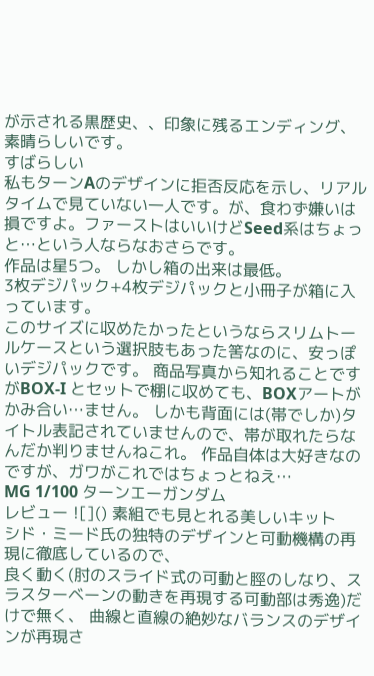が示される黒歴史、、印象に残るエンディング、素晴らしいです。
すばらしい
私もターンAのデザインに拒否反応を示し、リアルタイムで見ていない一人です。が、食わず嫌いは損ですよ。ファーストはいいけどSeed系はちょっと…という人ならなおさらです。
作品は星5つ。 しかし箱の出来は最低。
3枚デジパック+4枚デジパックと小冊子が箱に入っています。
このサイズに収めたかったというならスリムトールケースという選択肢もあった筈なのに、安っぽいデジパックです。 商品写真から知れることですがBOX-I とセットで棚に収めても、BOXアートがかみ合い…ません。 しかも背面には(帯でしか)タイトル表記されていませんので、帯が取れたらなんだか判りませんねこれ。 作品自体は大好きなのですが、ガワがこれではちょっとねえ…
MG 1/100 ターンエーガンダム
レビュー ![]() 素組でも見とれる美しいキット
シド・ミード氏の独特のデザインと可動機構の再現に徹底しているので、
良く動く(肘のスライド式の可動と脛のしなり、スラスターベーンの動きを再現する可動部は秀逸)だけで無く、 曲線と直線の絶妙なバランスのデザインが再現さ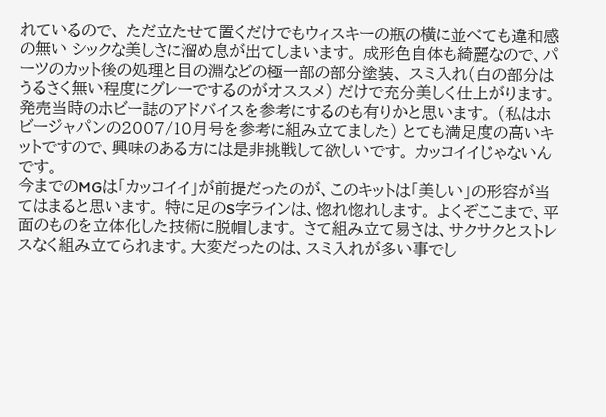れているので、 ただ立たせて置くだけでもウィスキーの瓶の横に並べても違和感の無い シックな美しさに溜め息が出てしまいます。 成形色自体も綺麗なので、パーツのカット後の処理と目の淵などの極一部の部分塗装、 スミ入れ(白の部分はうるさく無い程度にグレーでするのがオススメ) だけで充分美しく仕上がります。 発売当時のホビー誌のアドバイスを参考にするのも有りかと思います。 (私はホビージャパンの2007/10月号を参考に組み立てました) とても満足度の高いキットですので、興味のある方には是非挑戦して欲しいです。 カッコイイじゃないんです。
今までのMGは「カッコイイ」が前提だったのが、このキットは「美しい」の形容が当てはまると思います。 特に足のS字ラインは、惚れ惚れします。 よくぞここまで、平面のものを立体化した技術に脱帽します。 さて組み立て易さは、サクサクとストレスなく組み立てられます。大変だったのは、スミ入れが多い事でし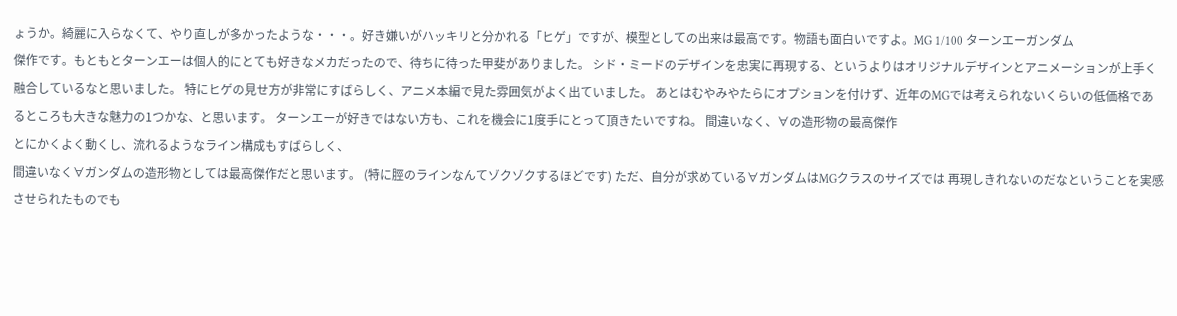ょうか。綺麗に入らなくて、やり直しが多かったような・・・。好き嫌いがハッキリと分かれる「ヒゲ」ですが、模型としての出来は最高です。物語も面白いですよ。MG 1/100 ターンエーガンダム
傑作です。もともとターンエーは個人的にとても好きなメカだったので、待ちに待った甲斐がありました。 シド・ミードのデザインを忠実に再現する、というよりはオリジナルデザインとアニメーションが上手く融合しているなと思いました。 特にヒゲの見せ方が非常にすばらしく、アニメ本編で見た雰囲気がよく出ていました。 あとはむやみやたらにオプションを付けず、近年のMGでは考えられないくらいの低価格であるところも大きな魅力の1つかな、と思います。 ターンエーが好きではない方も、これを機会に1度手にとって頂きたいですね。 間違いなく、∀の造形物の最高傑作
とにかくよく動くし、流れるようなライン構成もすばらしく、
間違いなく∀ガンダムの造形物としては最高傑作だと思います。 (特に脛のラインなんてゾクゾクするほどです) ただ、自分が求めている∀ガンダムはMGクラスのサイズでは 再現しきれないのだなということを実感させられたものでも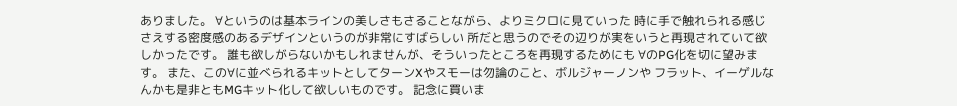ありました。 ∀というのは基本ラインの美しさもさることながら、よりミクロに見ていった 時に手で触れられる感じさえする密度感のあるデザインというのが非常にすばらしい 所だと思うのでその辺りが実をいうと再現されていて欲しかったです。 誰も欲しがらないかもしれませんが、そういったところを再現するためにも ∀のPG化を切に望みます。 また、この∀に並べられるキットとしてターンXやスモーは勿論のこと、ボルジャーノンや フラット、イーゲルなんかも是非ともMGキット化して欲しいものです。 記念に買いま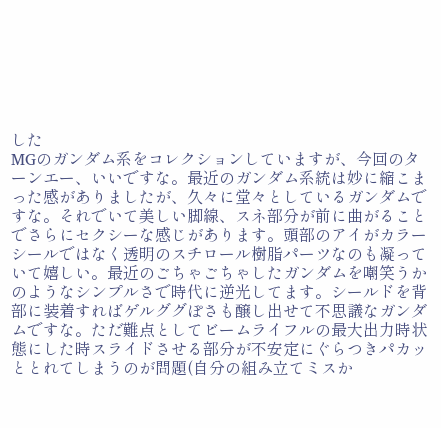した
MGのガンダム系をコレクションしていますが、今回のターンエー、いいですな。最近のガンダム系統は妙に縮こまった感がありましたが、久々に堂々としているガンダムですな。それでいて美しい脚線、スネ部分が前に曲がることでさらにセクシーな感じがあります。頭部のアイがカラーシールではなく透明のスチロール樹脂パーツなのも凝っていて嬉しい。最近のごちゃごちゃしたガンダムを嘲笑うかのようなシンプルさで時代に逆光してます。シールドを背部に装着すればゲルググぽさも醸し出せて不思議なガンダムですな。ただ難点としてビームライフルの最大出力時状態にした時スライドさせる部分が不安定にぐらつきパカッととれてしまうのが問題(自分の組み立てミスか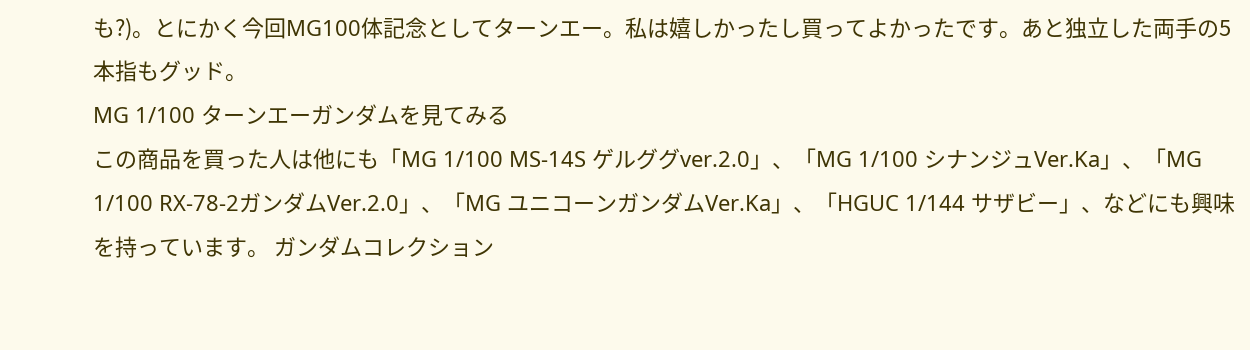も?)。とにかく今回MG100体記念としてターンエー。私は嬉しかったし買ってよかったです。あと独立した両手の5本指もグッド。
MG 1/100 ターンエーガンダムを見てみる
この商品を買った人は他にも「MG 1/100 MS-14S ゲルググver.2.0」、「MG 1/100 シナンジュVer.Ka」、「MG 1/100 RX-78-2ガンダムVer.2.0」、「MG ユニコーンガンダムVer.Ka」、「HGUC 1/144 サザビー」、などにも興味を持っています。 ガンダムコレクション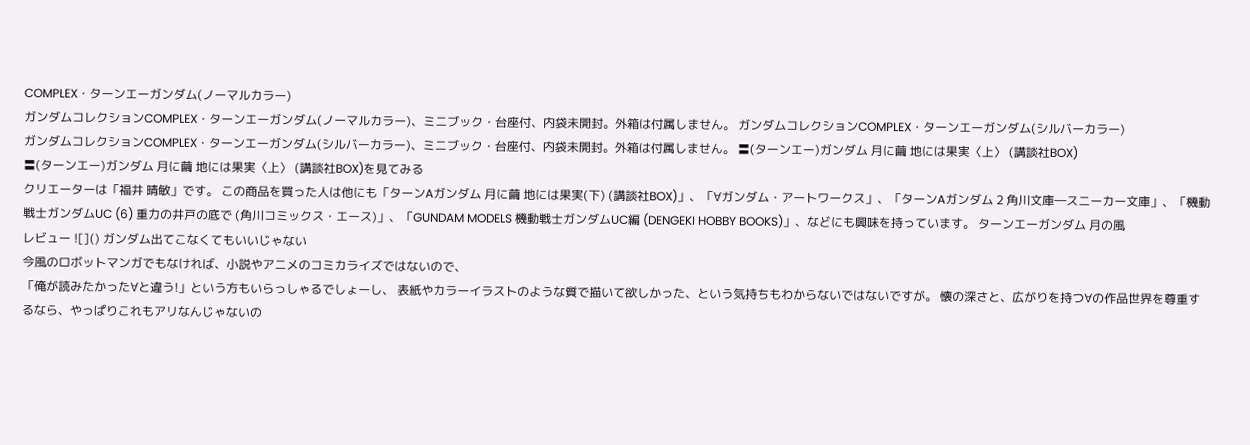COMPLEX・ターンエーガンダム(ノーマルカラー)
ガンダムコレクションCOMPLEX・ターンエーガンダム(ノーマルカラー)、ミニブック・台座付、内袋未開封。外箱は付属しません。 ガンダムコレクションCOMPLEX・ターンエーガンダム(シルバーカラー)
ガンダムコレクションCOMPLEX・ターンエーガンダム(シルバーカラー)、ミニブック・台座付、内袋未開封。外箱は付属しません。 〓(ターンエー)ガンダム 月に繭 地には果実〈上〉 (講談社BOX)
〓(ターンエー)ガンダム 月に繭 地には果実〈上〉 (講談社BOX)を見てみる
クリエーターは「福井 晴敏」です。 この商品を買った人は他にも「ターンAガンダム 月に繭 地には果実(下) (講談社BOX)」、「∀ガンダム・アートワークス」、「ターンAガンダム 2 角川文庫―スニーカー文庫」、「機動戦士ガンダムUC (6) 重力の井戸の底で (角川コミックス・エース)」、「GUNDAM MODELS 機動戦士ガンダムUC編 (DENGEKI HOBBY BOOKS)」、などにも興味を持っています。 ターンエーガンダム 月の風
レビュー ![]() ガンダム出てこなくてもいいじゃない
今風のロボットマンガでもなければ、小説やアニメのコミカライズではないので、
「俺が読みたかった∀と違う!」という方もいらっしゃるでしょーし、 表紙やカラーイラストのような質で描いて欲しかった、という気持ちもわからないではないですが。 懐の深さと、広がりを持つ∀の作品世界を尊重するなら、やっぱりこれもアリなんじゃないの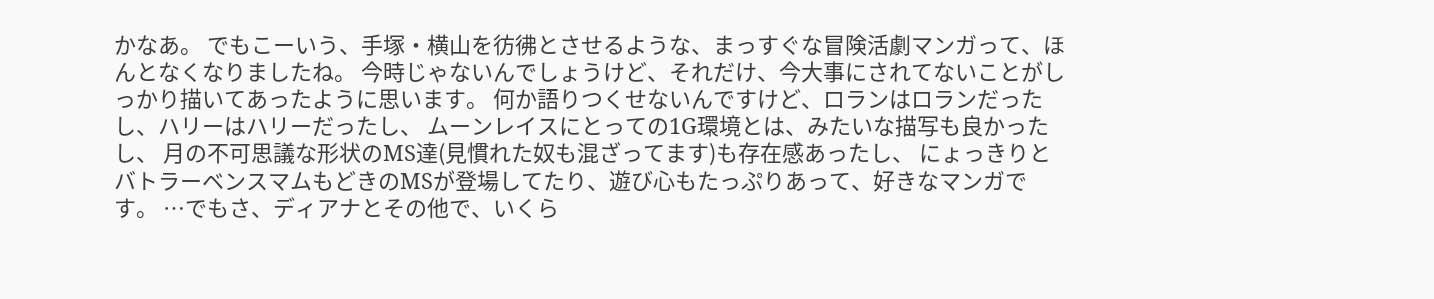かなあ。 でもこーいう、手塚・横山を彷彿とさせるような、まっすぐな冒険活劇マンガって、ほんとなくなりましたね。 今時じゃないんでしょうけど、それだけ、今大事にされてないことがしっかり描いてあったように思います。 何か語りつくせないんですけど、ロランはロランだったし、ハリーはハリーだったし、 ムーンレイスにとっての1G環境とは、みたいな描写も良かったし、 月の不可思議な形状のMS達(見慣れた奴も混ざってます)も存在感あったし、 にょっきりとバトラーベンスマムもどきのMSが登場してたり、遊び心もたっぷりあって、好きなマンガです。 …でもさ、ディアナとその他で、いくら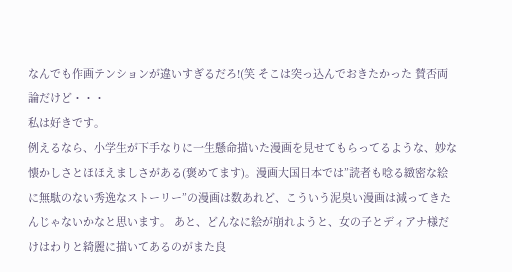なんでも作画テンションが違いすぎるだろ!(笑 そこは突っ込んでおきたかった 賛否両論だけど・・・
私は好きです。
例えるなら、小学生が下手なりに一生懸命描いた漫画を見せてもらってるような、妙な 懐かしさとほほえましさがある(褒めてます)。漫画大国日本では”読者も唸る緻密な絵に無駄のない秀逸なストーリー”の漫画は数あれど、こういう泥臭い漫画は減ってきたんじゃないかなと思います。 あと、どんなに絵が崩れようと、女の子とディアナ様だけはわりと綺麗に描いてあるのがまた良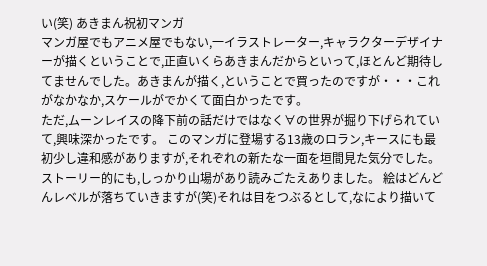い(笑) あきまん祝初マンガ
マンガ屋でもアニメ屋でもない,一イラストレーター,キャラクターデザイナーが描くということで,正直いくらあきまんだからといって,ほとんど期待してませんでした。あきまんが描く,ということで買ったのですが・・・これがなかなか,スケールがでかくて面白かったです。
ただ,ムーンレイスの降下前の話だけではなく∀の世界が掘り下げられていて,興味深かったです。 このマンガに登場する13歳のロラン,キースにも最初少し違和感がありますが,それぞれの新たな一面を垣間見た気分でした。 ストーリー的にも,しっかり山場があり読みごたえありました。 絵はどんどんレベルが落ちていきますが(笑)それは目をつぶるとして,なにより描いて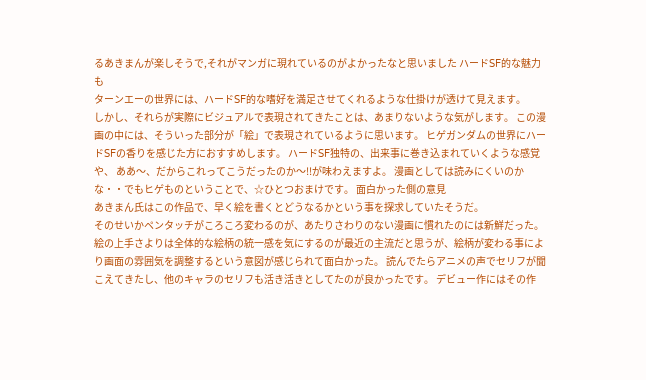るあきまんが楽しそうで,それがマンガに現れているのがよかったなと思いました ハードSF的な魅力も
ターンエーの世界には、ハードSF的な嗜好を満足させてくれるような仕掛けが透けて見えます。
しかし、それらが実際にビジュアルで表現されてきたことは、あまりないような気がします。 この漫画の中には、そういった部分が「絵」で表現されているように思います。 ヒゲガンダムの世界にハードSFの香りを感じた方におすすめします。 ハードSF独特の、出来事に巻き込まれていくような感覚や、 ああ〜、だからこれってこうだったのか〜!!が味わえますよ。 漫画としては読みにくいのかな・・でもヒゲものということで、☆ひとつおまけです。 面白かった側の意見
あきまん氏はこの作品で、早く絵を書くとどうなるかという事を探求していたそうだ。
そのせいかペンタッチがころころ変わるのが、あたりさわりのない漫画に慣れたのには新鮮だった。 絵の上手さよりは全体的な絵柄の統一感を気にするのが最近の主流だと思うが、絵柄が変わる事により画面の雰囲気を調整するという意図が感じられて面白かった。 読んでたらアニメの声でセリフが聞こえてきたし、他のキャラのセリフも活き活きとしてたのが良かったです。 デビュー作にはその作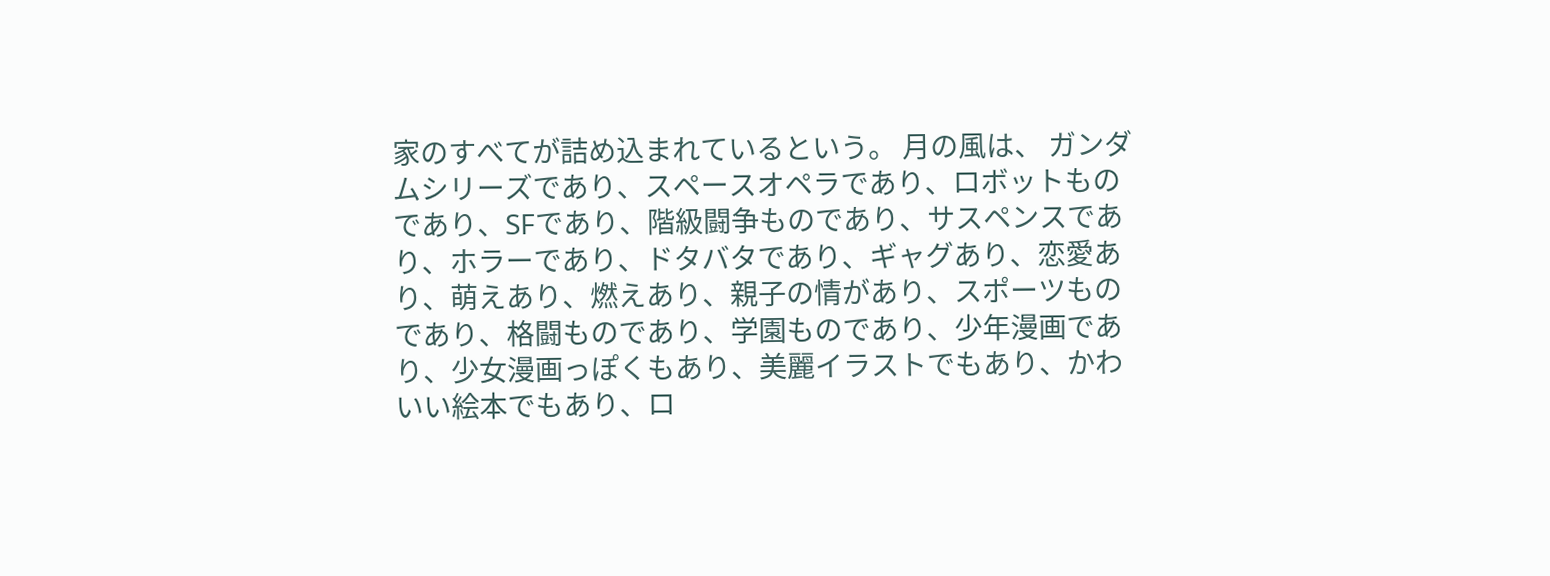家のすべてが詰め込まれているという。 月の風は、 ガンダムシリーズであり、スペースオペラであり、ロボットものであり、SFであり、階級闘争ものであり、サスペンスであり、ホラーであり、ドタバタであり、ギャグあり、恋愛あり、萌えあり、燃えあり、親子の情があり、スポーツものであり、格闘ものであり、学園ものであり、少年漫画であり、少女漫画っぽくもあり、美麗イラストでもあり、かわいい絵本でもあり、ロ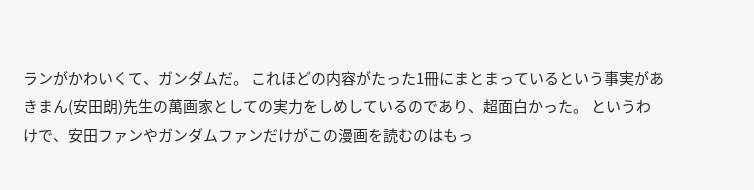ランがかわいくて、ガンダムだ。 これほどの内容がたった1冊にまとまっているという事実があきまん(安田朗)先生の萬画家としての実力をしめしているのであり、超面白かった。 というわけで、安田ファンやガンダムファンだけがこの漫画を読むのはもっ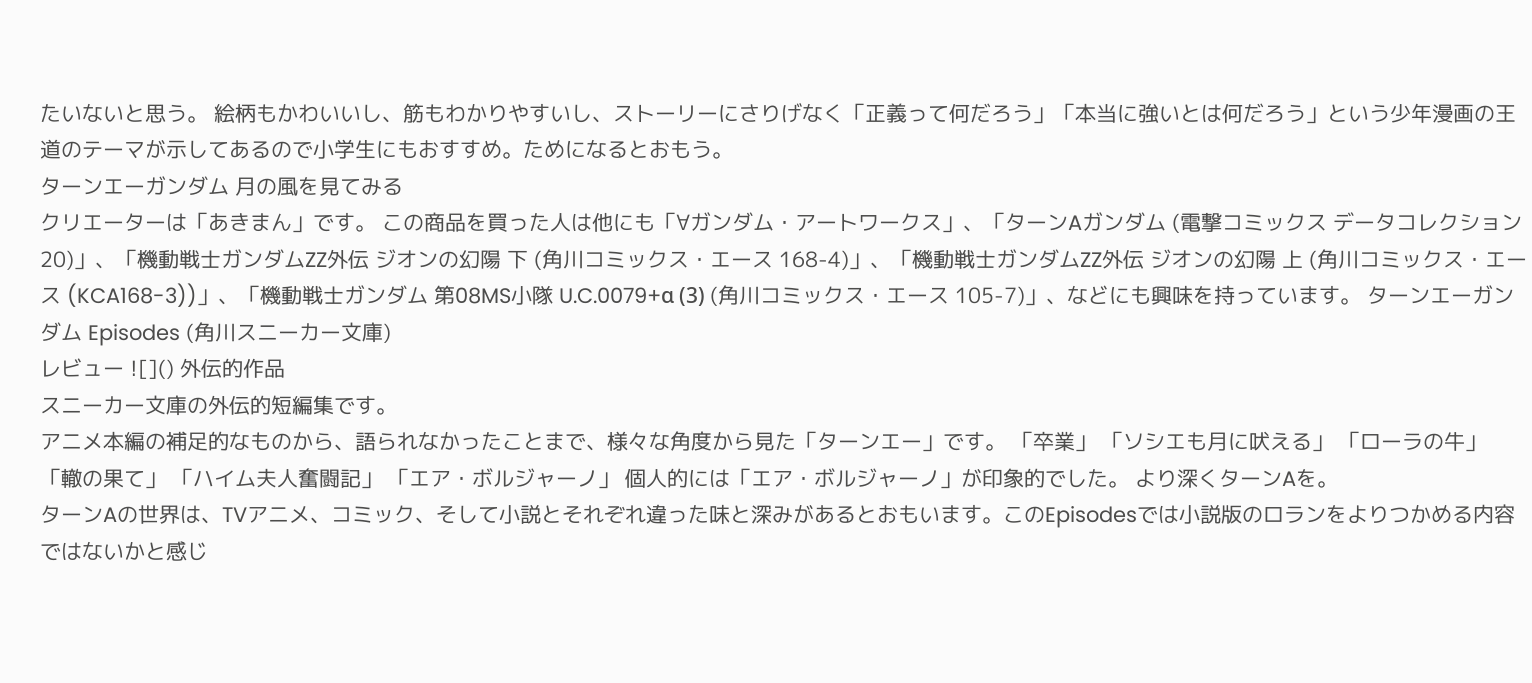たいないと思う。 絵柄もかわいいし、筋もわかりやすいし、ストーリーにさりげなく「正義って何だろう」「本当に強いとは何だろう」という少年漫画の王道のテーマが示してあるので小学生にもおすすめ。ためになるとおもう。
ターンエーガンダム 月の風を見てみる
クリエーターは「あきまん」です。 この商品を買った人は他にも「∀ガンダム・アートワークス」、「ターンAガンダム (電撃コミックス データコレクション 20)」、「機動戦士ガンダムZZ外伝 ジオンの幻陽 下 (角川コミックス・エース 168-4)」、「機動戦士ガンダムZZ外伝 ジオンの幻陽 上 (角川コミックス・エース (KCA168-3))」、「機動戦士ガンダム 第08MS小隊 U.C.0079+α (3) (角川コミックス・エース 105-7)」、などにも興味を持っています。 ターンエーガンダム Episodes (角川スニーカー文庫)
レビュー ![]() 外伝的作品
スニーカー文庫の外伝的短編集です。
アニメ本編の補足的なものから、語られなかったことまで、様々な角度から見た「ターンエー」です。 「卒業」 「ソシエも月に吠える」 「ローラの牛」 「轍の果て」 「ハイム夫人奮闘記」 「エア・ボルジャーノ」 個人的には「エア・ボルジャーノ」が印象的でした。 より深くターンAを。
ターンAの世界は、TVアニメ、コミック、そして小説とそれぞれ違った味と深みがあるとおもいます。このEpisodesでは小説版のロランをよりつかめる内容ではないかと感じ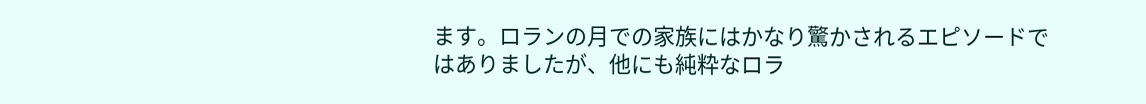ます。ロランの月での家族にはかなり驚かされるエピソードではありましたが、他にも純粋なロラ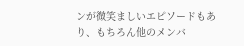ンが微笑ましいエピソードもあり、もちろん他のメンバ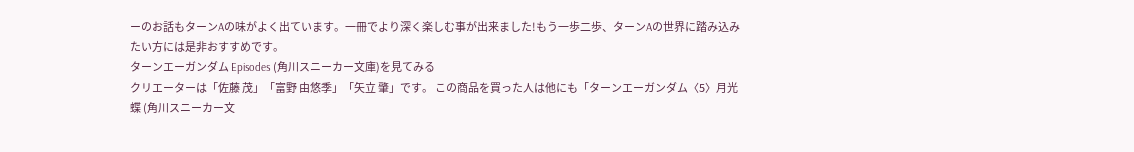ーのお話もターンAの味がよく出ています。一冊でより深く楽しむ事が出来ました!もう一歩二歩、ターンAの世界に踏み込みたい方には是非おすすめです。
ターンエーガンダム Episodes (角川スニーカー文庫)を見てみる
クリエーターは「佐藤 茂」「富野 由悠季」「矢立 肇」です。 この商品を買った人は他にも「ターンエーガンダム〈5〉月光蝶 (角川スニーカー文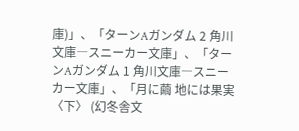庫)」、「ターンAガンダム 2 角川文庫―スニーカー文庫」、「ターンAガンダム 1 角川文庫―スニーカー文庫」、「月に繭 地には果実〈下〉 (幻冬舎文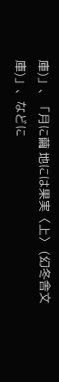庫)」、「月に繭 地には果実〈上〉 (幻冬舎文庫)」、などに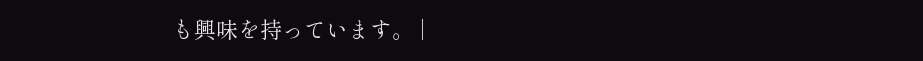も興味を持っています。 |